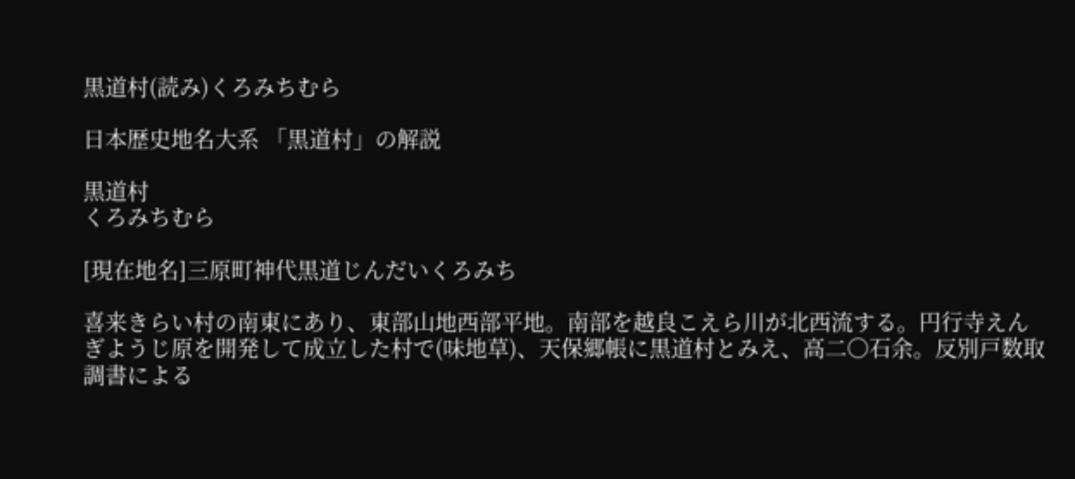黒道村(読み)くろみちむら

日本歴史地名大系 「黒道村」の解説

黒道村
くろみちむら

[現在地名]三原町神代黒道じんだいくろみち

喜来きらい村の南東にあり、東部山地西部平地。南部を越良こえら川が北西流する。円行寺えんぎようじ原を開発して成立した村で(味地草)、天保郷帳に黒道村とみえ、高二〇石余。反別戸数取調書による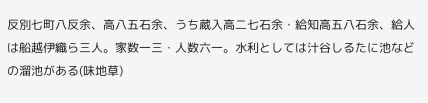反別七町八反余、高八五石余、うち蔵入高二七石余・給知高五八石余、給人は船越伊織ら三人。家数一三・人数六一。水利としては汁谷しるたに池などの溜池がある(味地草)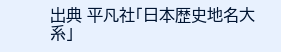出典 平凡社「日本歴史地名大系」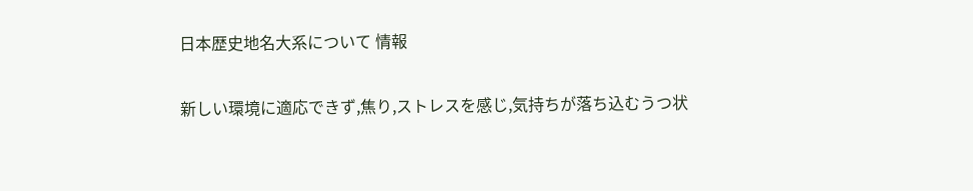日本歴史地名大系について 情報

新しい環境に適応できず,焦り,ストレスを感じ,気持ちが落ち込むうつ状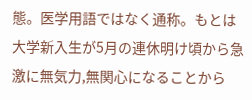態。医学用語ではなく通称。もとは大学新入生が5月の連休明け頃から急激に無気力,無関心になることから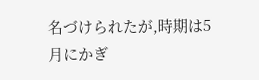名づけられたが,時期は5月にかぎ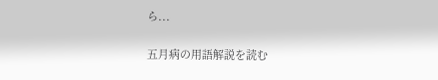ら...

五月病の用語解説を読む